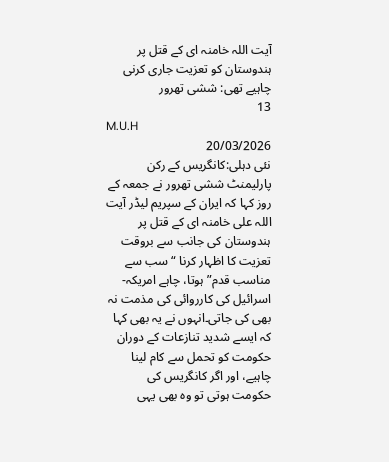آیت اللہ خامنہ ای کے قتل پر ہندوستان کو تعزیت جاری کرنی چاہیے تھی: ششی تھرور
13
M.U.H
20/03/2026
نئی دہلی:کانگریس کے رکن پارلیمنٹ ششی تھرور نے جمعہ کے روز کہا کہ ایران کے سپریم لیڈر آیت اللہ علی خامنہ ای کے قتل پر ہندوستان کی جانب سے بروقت تعزیت کا اظہار کرنا “سب سے مناسب قدم” ہوتا، چاہے امریکہ-اسرائیل کی کارروائی کی مذمت نہ بھی کی جاتی۔انہوں نے یہ بھی کہا کہ ایسے شدید تنازعات کے دوران حکومت کو تحمل سے کام لینا چاہیے، اور اگر کانگریس کی حکومت ہوتی تو وہ بھی یہی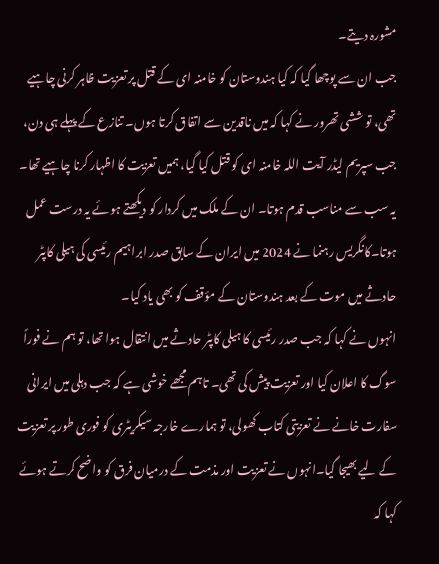مشورہ دیتے۔
جب ان سے پوچھا گیا کہ کیا ہندوستان کو خامنہ ای کے قتل پر تعزیت ظاہر کرنی چاہیے تھی، تو ششی تھرور نے کہا کہ میں ناقدین سے اتفاق کرتا ہوں۔ تنازع کے پہلے ہی دن، جب سپریم لیڈر آیت اللہ خامنہ ای کو قتل کیا گیا، ہمیں تعزیت کا اظہار کرنا چاہیے تھا۔ یہ سب سے مناسب قدم ہوتا۔ ان کے ملک میں کردار کو دیکھتے ہوئے یہ درست عمل ہوتا۔کانگریس رہنما نے 2024 میں ایران کے سابق صدر ابراہیم رئیسی کی ہیلی کاپٹر حادثے میں موت کے بعد ہندوستان کے مؤقف کو بھی یاد کیا۔
انہوں نے کہا کہ جب صدر رئیسی کا ہیلی کاپٹر حادثے میں انتقال ہوا تھا، تو ہم نے فوراً سوگ کا اعلان کیا اور تعزیت پیش کی تھی۔ تاہم مجھے خوشی ہے کہ جب دہلی میں ایرانی سفارت خانے نے تعزیتی کتاب کھولی، تو ہمارے خارجہ سیکریٹری کو فوری طور پر تعزیت کے لیے بھیجا گیا۔انہوں نے تعزیت اور مذمت کے درمیان فرق کو واضح کرتے ہوئے کہا کہ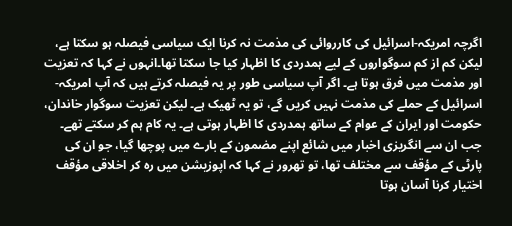اگرچہ امریکہ-اسرائیل کی کارروائی کی مذمت نہ کرنا ایک سیاسی فیصلہ ہو سکتا ہے، لیکن کم از کم سوگواروں کے لیے ہمدردی کا اظہار کیا جا سکتا تھا۔انہوں نے کہا کہ تعزیت اور مذمت میں فرق ہوتا ہے۔ اگر آپ سیاسی طور پر یہ فیصلہ کرتے ہیں کہ آپ امریکہ-اسرائیل کے حملے کی مذمت نہیں کریں گے، تو یہ ٹھیک ہے۔ لیکن تعزیت سوگوار خاندان، حکومت اور ایران کے عوام کے ساتھ ہمدردی کا اظہار ہوتی ہے۔ یہ کام ہم کر سکتے تھے۔
جب ان سے انگریزی اخبار میں شائع اپنے مضمون کے بارے میں پوچھا گیا، جو ان کی پارٹی کے مؤقف سے مختلف تھا، تو تھرور نے کہا کہ اپوزیشن میں رہ کر اخلاقی مؤقف اختیار کرنا آسان ہوتا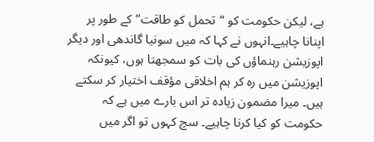ہے، لیکن حکومت کو “تحمل کو طاقت” کے طور پر اپنانا چاہیے۔انہوں نے کہا کہ میں سونیا گاندھی اور دیگر اپوزیشن رہنماؤں کی بات کو سمجھتا ہوں، کیونکہ اپوزیشن میں رہ کر ہم اخلاقی مؤقف اختیار کر سکتے ہیں۔ میرا مضمون زیادہ تر اس بارے میں ہے کہ حکومت کو کیا کرنا چاہیے۔ سچ کہوں تو اگر میں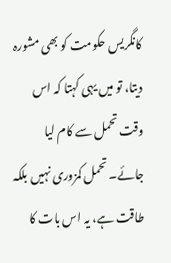کانگریس حکومت کو بھی مشورہ دیتا، تو میں یہی کہتا کہ اس وقت تحمل سے کام لیا جائے۔ تحمل کمزوری نہیں بلکہ طاقت ہے، یہ اس بات کا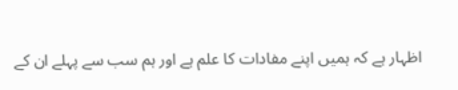اظہار ہے کہ ہمیں اپنے مفادات کا علم ہے اور ہم سب سے پہلے ان کے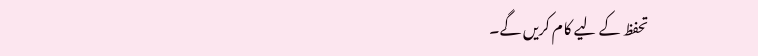تحفظ کے لیے کام کریں گے۔